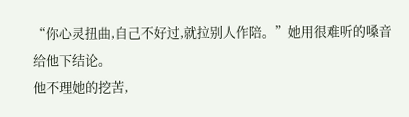“你心灵扭曲,自己不好过,就拉别人作陪。”她用很难听的嗓音给他下结论。
他不理她的挖苦,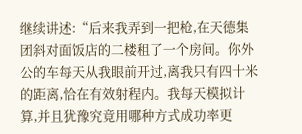继续讲述:“后来我弄到一把枪,在天德集团斜对面饭店的二楼租了一个房间。你外公的车每天从我眼前开过,离我只有四十米的距离,恰在有效射程内。我每天模拟计算,并且犹豫究竟用哪种方式成功率更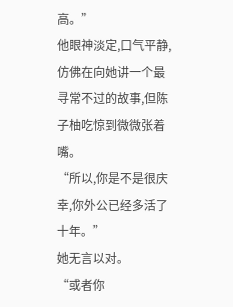高。”
他眼神淡定,口气平静,仿佛在向她讲一个最寻常不过的故事,但陈子柚吃惊到微微张着嘴。
“所以,你是不是很庆幸,你外公已经多活了十年。”
她无言以对。
“或者你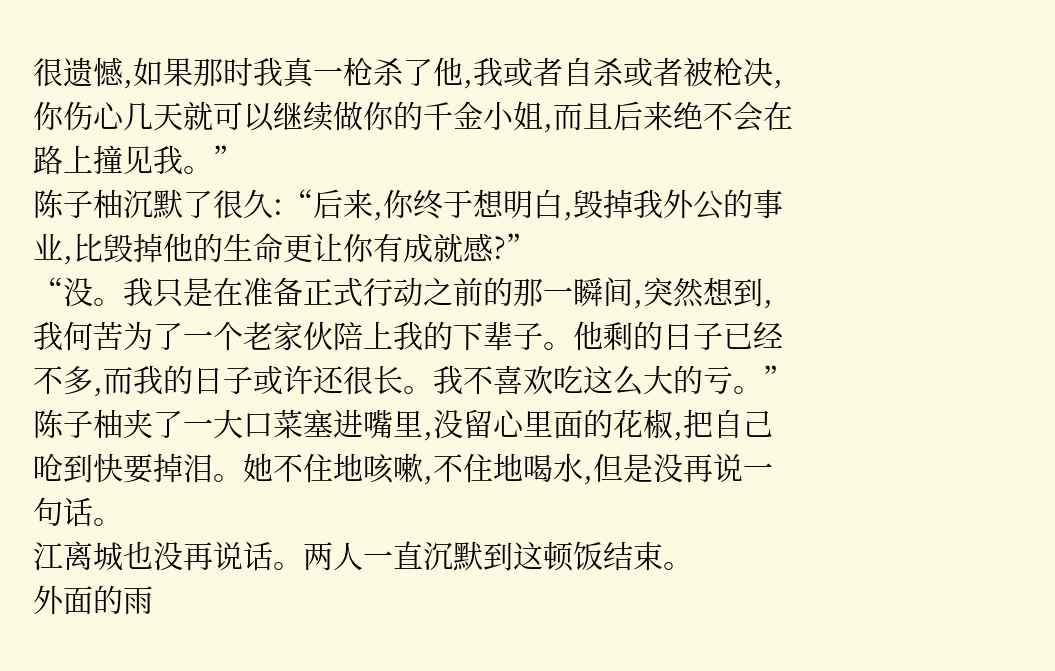很遗憾,如果那时我真一枪杀了他,我或者自杀或者被枪决,你伤心几天就可以继续做你的千金小姐,而且后来绝不会在路上撞见我。”
陈子柚沉默了很久:“后来,你终于想明白,毁掉我外公的事业,比毁掉他的生命更让你有成就感?”
“没。我只是在准备正式行动之前的那一瞬间,突然想到,我何苦为了一个老家伙陪上我的下辈子。他剩的日子已经不多,而我的日子或许还很长。我不喜欢吃这么大的亏。”
陈子柚夹了一大口菜塞进嘴里,没留心里面的花椒,把自己呛到快要掉泪。她不住地咳嗽,不住地喝水,但是没再说一句话。
江离城也没再说话。两人一直沉默到这顿饭结束。
外面的雨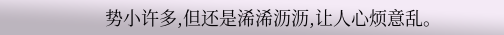势小许多,但还是浠浠沥沥,让人心烦意乱。